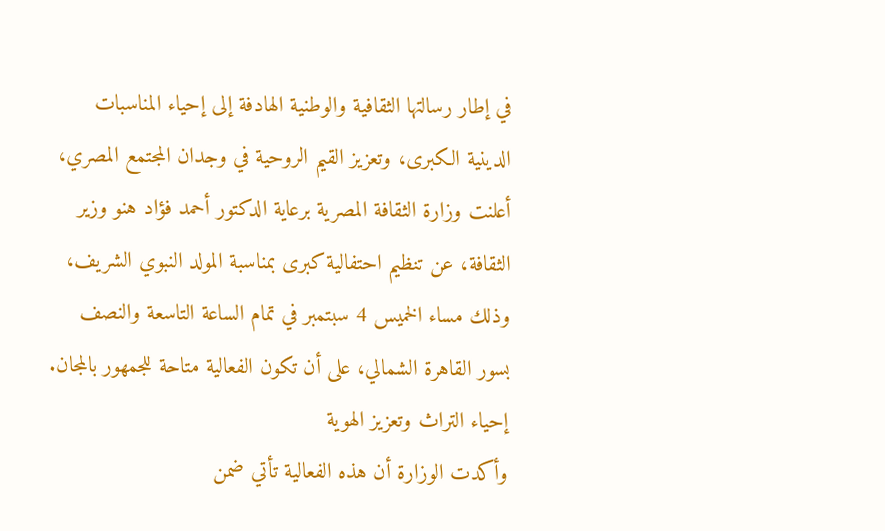في إطار رسالتها الثقافية والوطنية الهادفة إلى إحياء المناسبات الدينية الكبرى، وتعزيز القيم الروحية في وجدان المجتمع المصري، أعلنت وزارة الثقافة المصرية برعاية الدكتور أحمد فؤاد هنو وزير الثقافة، عن تنظيم احتفالية كبرى بمناسبة المولد النبوي الشريف، وذلك مساء الخميس 4 سبتمبر في تمام الساعة التاسعة والنصف بسور القاهرة الشمالي، على أن تكون الفعالية متاحة للجمهور بالمجان.
إحياء التراث وتعزيز الهوية
وأكدت الوزارة أن هذه الفعالية تأتي ضمن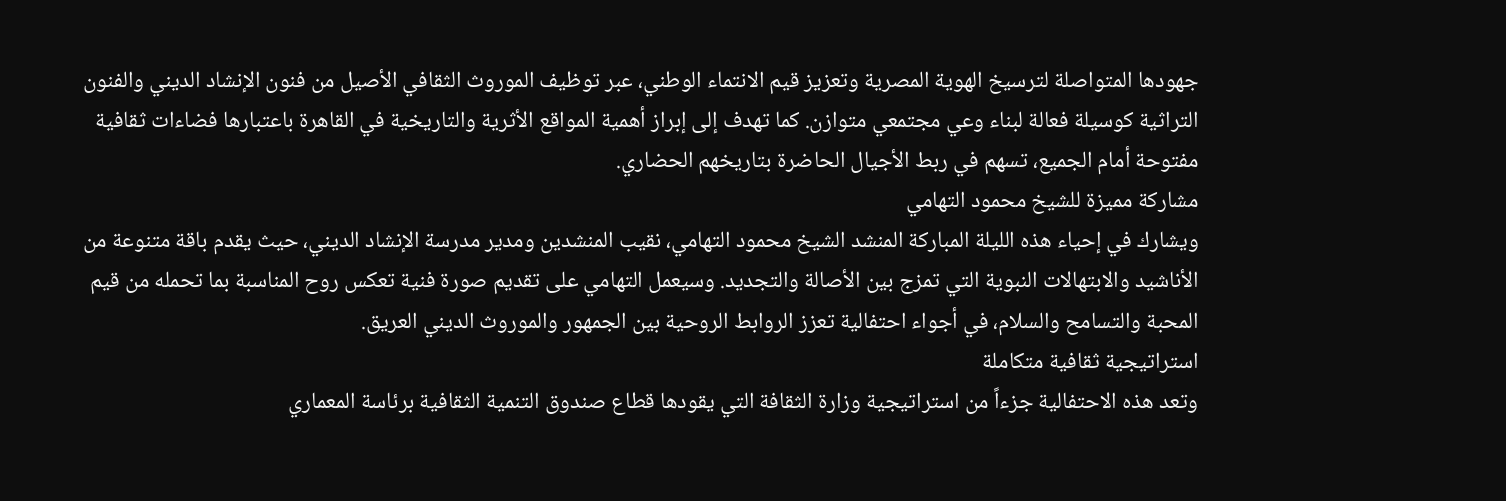جهودها المتواصلة لترسيخ الهوية المصرية وتعزيز قيم الانتماء الوطني، عبر توظيف الموروث الثقافي الأصيل من فنون الإنشاد الديني والفنون التراثية كوسيلة فعالة لبناء وعي مجتمعي متوازن. كما تهدف إلى إبراز أهمية المواقع الأثرية والتاريخية في القاهرة باعتبارها فضاءات ثقافية مفتوحة أمام الجميع، تسهم في ربط الأجيال الحاضرة بتاريخهم الحضاري.
مشاركة مميزة للشيخ محمود التهامي
ويشارك في إحياء هذه الليلة المباركة المنشد الشيخ محمود التهامي، نقيب المنشدين ومدير مدرسة الإنشاد الديني، حيث يقدم باقة متنوعة من الأناشيد والابتهالات النبوية التي تمزج بين الأصالة والتجديد. وسيعمل التهامي على تقديم صورة فنية تعكس روح المناسبة بما تحمله من قيم المحبة والتسامح والسلام، في أجواء احتفالية تعزز الروابط الروحية بين الجمهور والموروث الديني العريق.
استراتيجية ثقافية متكاملة
وتعد هذه الاحتفالية جزءاً من استراتيجية وزارة الثقافة التي يقودها قطاع صندوق التنمية الثقافية برئاسة المعماري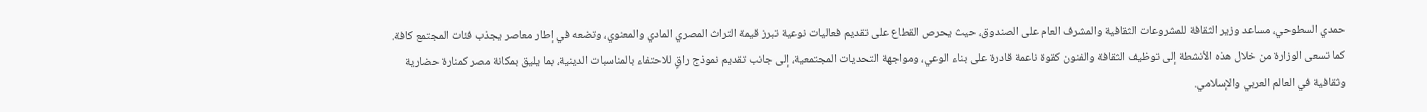حمدي السطوحي، مساعد وزير الثقافة للمشروعات الثقافية والمشرف العام على الصندوق، حيث يحرص القطاع على تقديم فعاليات نوعية تبرز قيمة التراث المصري المادي والمعنوي، وتضعه في إطار معاصر يجذب فئات المجتمع كافة.
كما تسعى الوزارة من خلال هذه الأنشطة إلى توظيف الثقافة والفنون كقوة ناعمة قادرة على بناء الوعي، ومواجهة التحديات المجتمعية، إلى جانب تقديم نموذج راقٍ للاحتفاء بالمناسبات الدينية، بما يليق بمكانة مصر كمنارة حضارية وثقافية في العالم العربي والإسلامي.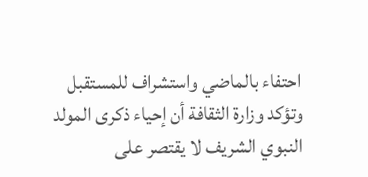احتفاء بالماضي واستشراف للمستقبل
وتؤكد وزارة الثقافة أن إحياء ذكرى المولد النبوي الشريف لا يقتصر على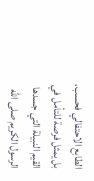الطابع الاحتفالي فحسب، بل يمثل فرصة للتأمل في القيم النبيلة التي جسدها الرسول الكريم صلى الله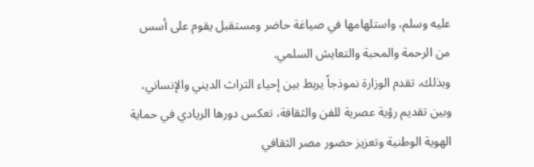عليه وسلم، واستلهامها في صياغة حاضر ومستقبل يقوم على أسس من الرحمة والمحبة والتعايش السلمي.
وبذلك، تقدم الوزارة نموذجاً يربط بين إحياء التراث الديني والإنساني، وبين تقديم رؤية عصرية للفن والثقافة، تعكس دورها الريادي في حماية الهوية الوطنية وتعزيز حضور مصر الثقافي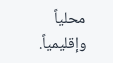محلياً وإقليمياً.